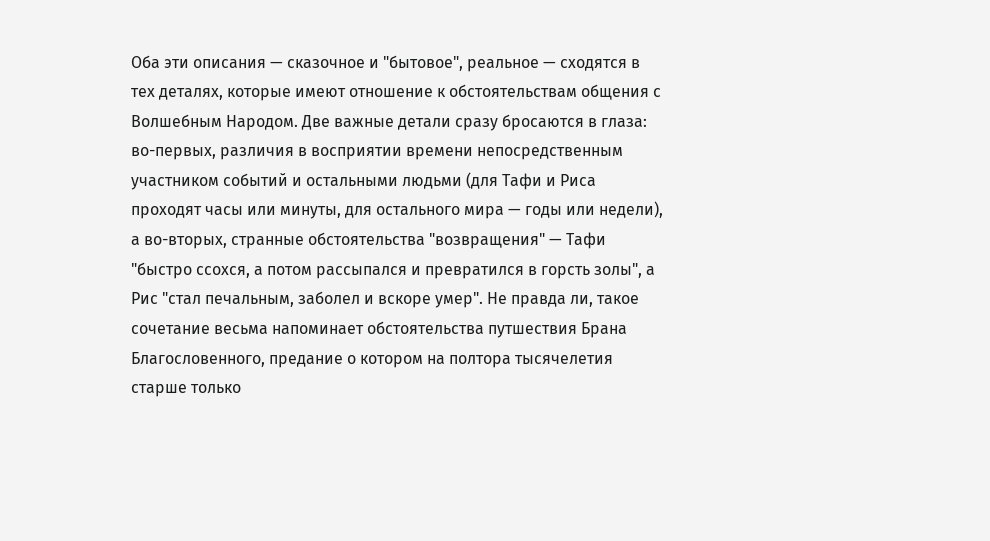Оба эти описания — сказочное и "бытовое", реальное — сходятся в тех деталях, которые имеют отношение к обстоятельствам общения с Волшебным Народом. Две важные детали сразу бросаются в глаза: во-первых, различия в восприятии времени непосредственным участником событий и остальными людьми (для Тафи и Риса проходят часы или минуты, для остального мира — годы или недели), а во-вторых, странные обстоятельства "возвращения" — Тафи "быстро ссохся, а потом рассыпался и превратился в горсть золы", а Рис "стал печальным, заболел и вскоре умер". Не правда ли, такое сочетание весьма напоминает обстоятельства путшествия Брана Благословенного, предание о котором на полтора тысячелетия старше только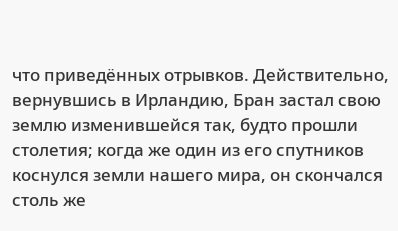что приведённых отрывков. Действительно, вернувшись в Ирландию, Бран застал свою землю изменившейся так, будто прошли столетия; когда же один из его спутников коснулся земли нашего мира, он скончался столь же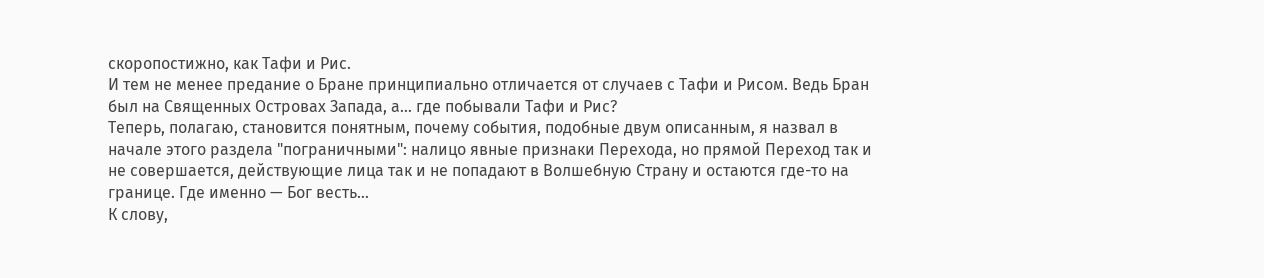скоропостижно, как Тафи и Рис.
И тем не менее предание о Бране принципиально отличается от случаев с Тафи и Рисом. Ведь Бран был на Священных Островах Запада, а… где побывали Тафи и Рис?
Теперь, полагаю, становится понятным, почему события, подобные двум описанным, я назвал в начале этого раздела "пограничными": налицо явные признаки Перехода, но прямой Переход так и не совершается, действующие лица так и не попадают в Волшебную Страну и остаются где-то на границе. Где именно — Бог весть…
К слову,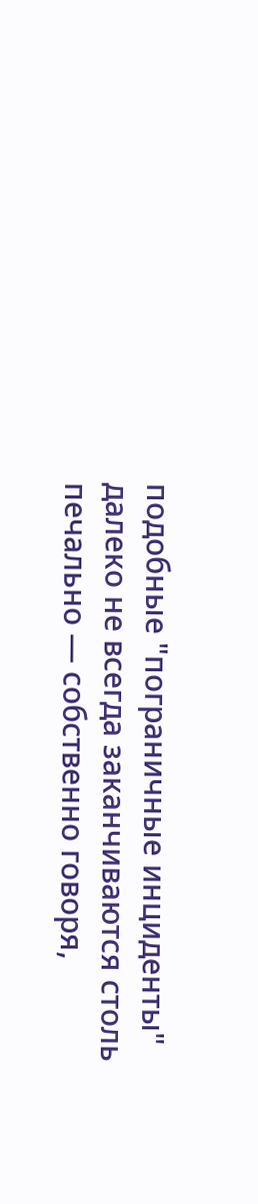подобные "пограничные инциденты" далеко не всегда заканчиваются столь печально — собственно говоря,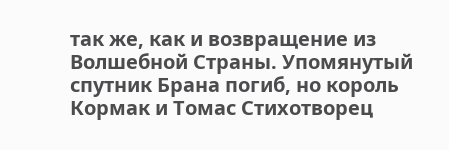так же, как и возвращение из Волшебной Страны. Упомянутый спутник Брана погиб, но король Кормак и Томас Стихотворец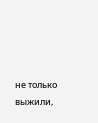не только выжили,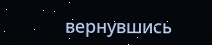вернувшись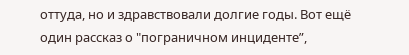оттуда, но и здравствовали долгие годы. Вот ещё один рассказ о "пограничном инциденте”,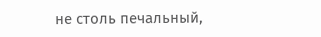не столь печальный,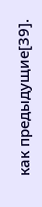как предыдущие[39].